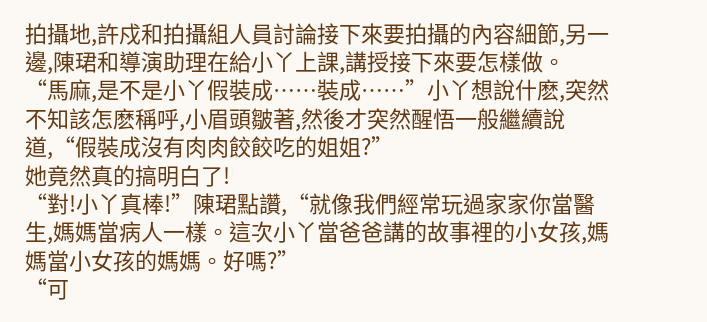拍攝地,許戍和拍攝組人員討論接下來要拍攝的內容細節,另一邊,陳珺和導演助理在給小丫上課,講授接下來要怎樣做。
“馬麻,是不是小丫假裝成……裝成……”小丫想說什麽,突然不知該怎麽稱呼,小眉頭皺著,然後才突然醒悟一般繼續說道,“假裝成沒有肉肉餃餃吃的姐姐?”
她竟然真的搞明白了!
“對!小丫真棒!”陳珺點讚,“就像我們經常玩過家家你當醫生,媽媽當病人一樣。這次小丫當爸爸講的故事裡的小女孩,媽媽當小女孩的媽媽。好嗎?”
“可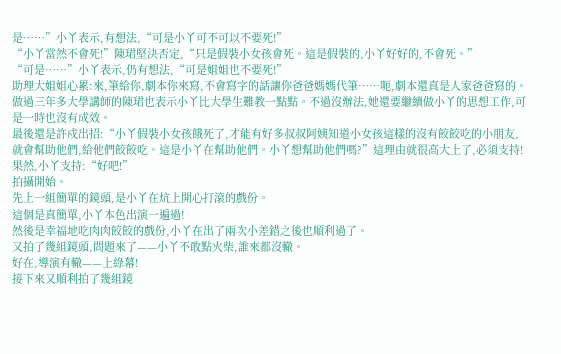是……”小丫表示,有想法,“可是小丫可不可以不要死!”
“小丫當然不會死!”陳珺堅決否定,“只是假裝小女孩會死。這是假裝的,小丫好好的,不會死。”
“可是……”小丫表示,仍有想法,“可是姐姐也不要死!”
助理大姐姐心累:來,筆給你,劇本你來寫,不會寫字的話讓你爸爸媽媽代筆……呃,劇本還真是人家爸爸寫的。
做過三年多大學講師的陳珺也表示小丫比大學生難教一點點。不過沒辦法,她還要繼續做小丫的思想工作,可是一時也沒有成效。
最後還是許戍出招:“小丫假裝小女孩餓死了,才能有好多叔叔阿姨知道小女孩這樣的沒有餃餃吃的小朋友,就會幫助他們,給他們餃餃吃。這是小丫在幫助他們。小丫想幫助他們嗎?”這理由就很高大上了,必須支持!
果然,小丫支持:“好吧!”
拍攝開始。
先上一組簡單的鏡頭,是小丫在炕上開心打滾的戲份。
這個是真簡單,小丫本色出演一遍過!
然後是幸福地吃肉肉餃餃的戲份,小丫在出了兩次小差錯之後也順利過了。
又拍了幾組鏡頭,問題來了——小丫不敢點火柴,誰來都沒轍。
好在,導演有轍——上綠幕!
接下來又順利拍了幾組鏡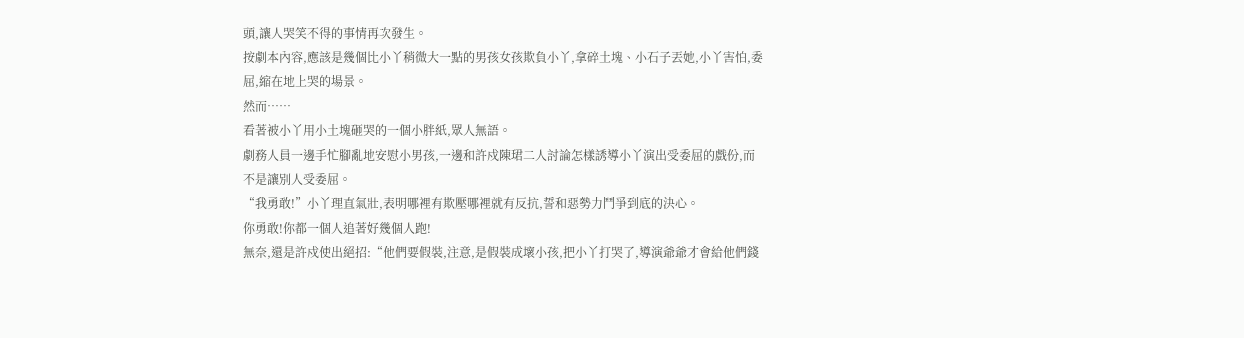頭,讓人哭笑不得的事情再次發生。
按劇本內容,應該是幾個比小丫稍微大一點的男孩女孩欺負小丫,拿碎土塊、小石子丟她,小丫害怕,委屈,縮在地上哭的場景。
然而……
看著被小丫用小土塊砸哭的一個小胖紙,眾人無語。
劇務人員一邊手忙腳亂地安慰小男孩,一邊和許戍陳珺二人討論怎樣誘導小丫演出受委屈的戲份,而不是讓別人受委屈。
“我勇敢!”小丫理直氣壯,表明哪裡有欺壓哪裡就有反抗,誓和惡勢力鬥爭到底的決心。
你勇敢!你都一個人追著好幾個人跑!
無奈,還是許戍使出絕招:“他們要假裝,注意,是假裝成壞小孩,把小丫打哭了,導演爺爺才會給他們錢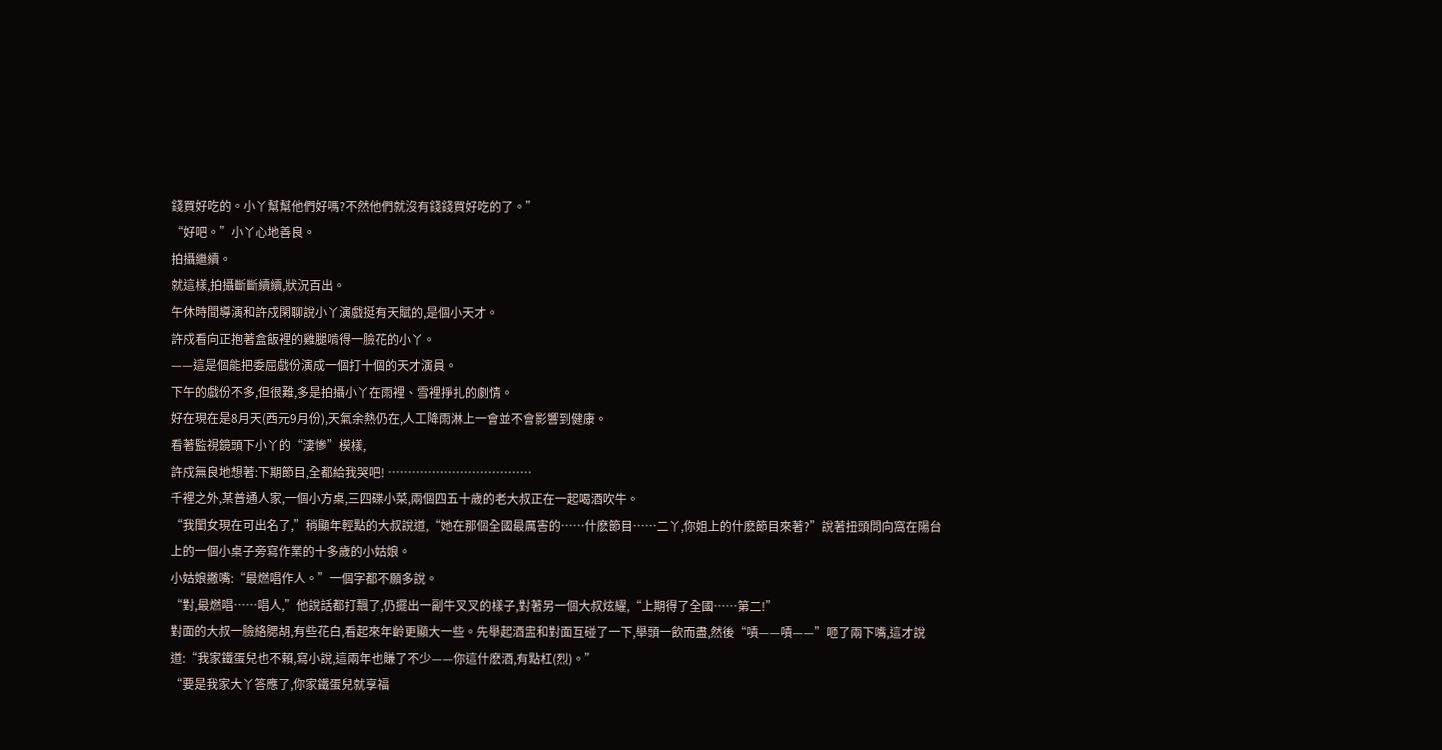錢買好吃的。小丫幫幫他們好嗎?不然他們就沒有錢錢買好吃的了。”
“好吧。”小丫心地善良。
拍攝繼續。
就這樣,拍攝斷斷續續,狀況百出。
午休時間導演和許戍閑聊說小丫演戲挺有天賦的,是個小天才。
許戍看向正抱著盒飯裡的雞腿啃得一臉花的小丫。
——這是個能把委屈戲份演成一個打十個的天才演員。
下午的戲份不多,但很難,多是拍攝小丫在雨裡、雪裡掙扎的劇情。
好在現在是8月天(西元9月份),天氣余熱仍在,人工降雨淋上一會並不會影響到健康。
看著監視鏡頭下小丫的“淒慘”模樣,
許戍無良地想著:下期節目,全都給我哭吧! ………………………………
千裡之外,某普通人家,一個小方桌,三四碟小菜,兩個四五十歲的老大叔正在一起喝酒吹牛。
“我閨女現在可出名了,”稍顯年輕點的大叔說道,“她在那個全國最厲害的……什麽節目……二丫,你姐上的什麽節目來著?”說著扭頭問向窩在陽台上的一個小桌子旁寫作業的十多歲的小姑娘。
小姑娘撇嘴:“最燃唱作人。”一個字都不願多說。
“對,最燃唱……唱人,”他說話都打飄了,仍擺出一副牛叉叉的樣子,對著另一個大叔炫耀,“上期得了全國……第二!”
對面的大叔一臉絡腮胡,有些花白,看起來年齡更顯大一些。先舉起酒盅和對面互碰了一下,舉頭一飲而盡,然後“嘖——嘖——”咂了兩下嘴,這才說道:“我家鐵蛋兒也不賴,寫小說,這兩年也賺了不少——你這什麽酒,有點杠(烈)。”
“要是我家大丫答應了,你家鐵蛋兒就享福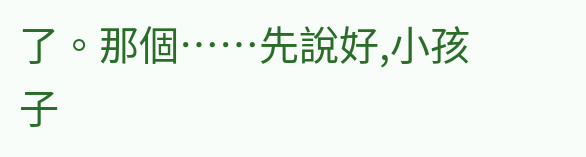了。那個……先說好,小孩子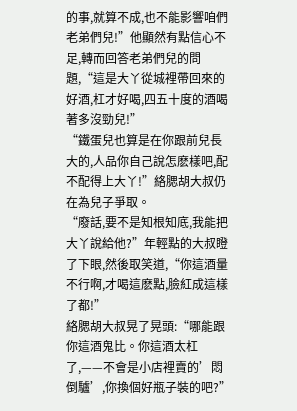的事,就算不成,也不能影響咱們老弟們兒!”他顯然有點信心不足,轉而回答老弟們兒的問題,“這是大丫從城裡帶回來的好酒,杠才好喝,四五十度的酒喝著多沒勁兒!”
“鐵蛋兒也算是在你跟前兒長大的,人品你自己說怎麽樣吧,配不配得上大丫!”絡腮胡大叔仍在為兒子爭取。
“廢話,要不是知根知底,我能把大丫說給他?”年輕點的大叔瞪了下眼,然後取笑道,“你這酒量不行啊,才喝這麽點,臉紅成這樣了都!”
絡腮胡大叔晃了晃頭:“哪能跟你這酒鬼比。你這酒太杠了,——不會是小店裡賣的’悶倒驢’,你換個好瓶子裝的吧?”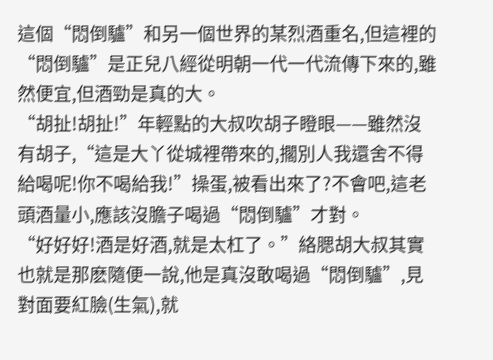這個“悶倒驢”和另一個世界的某烈酒重名,但這裡的“悶倒驢”是正兒八經從明朝一代一代流傳下來的,雖然便宜,但酒勁是真的大。
“胡扯!胡扯!”年輕點的大叔吹胡子瞪眼——雖然沒有胡子,“這是大丫從城裡帶來的,擱別人我還舍不得給喝呢!你不喝給我!”操蛋,被看出來了?不會吧,這老頭酒量小,應該沒膽子喝過“悶倒驢”才對。
“好好好!酒是好酒,就是太杠了。”絡腮胡大叔其實也就是那麽隨便一說,他是真沒敢喝過“悶倒驢”,見對面要紅臉(生氣),就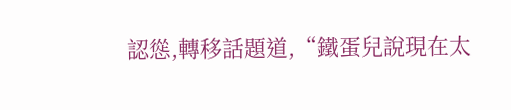認慫,轉移話題道,“鐵蛋兒說現在太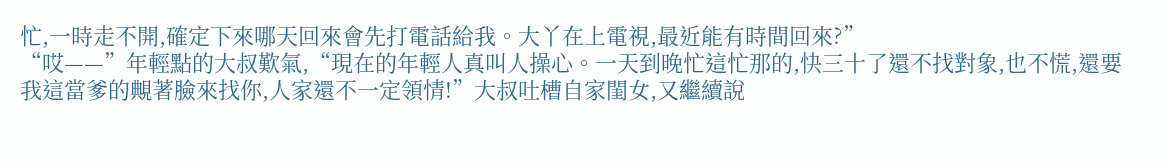忙,一時走不開,確定下來哪天回來會先打電話給我。大丫在上電視,最近能有時間回來?”
“哎——”年輕點的大叔歎氣,“現在的年輕人真叫人操心。一天到晚忙這忙那的,快三十了還不找對象,也不慌,還要我這當爹的覥著臉來找你,人家還不一定領情!”大叔吐槽自家閨女,又繼續說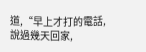道,“早上才打的電話,說過幾天回家,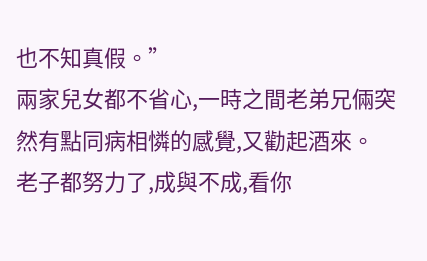也不知真假。”
兩家兒女都不省心,一時之間老弟兄倆突然有點同病相憐的感覺,又勸起酒來。
老子都努力了,成與不成,看你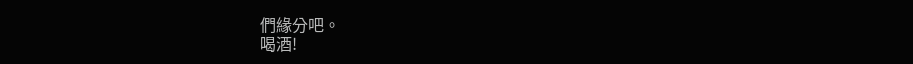們緣分吧。
喝酒!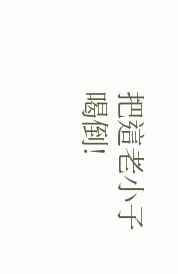把這老小子喝倒!